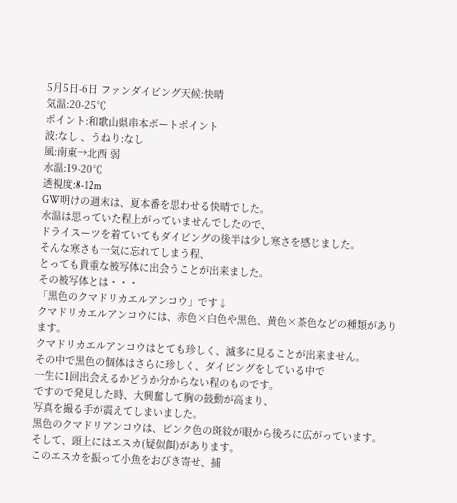5月5日-6日 ファンダイビング天候:快晴
気温:20-25℃
ポイント:和歌山県串本ボートポイント
波:なし 、うねり:なし
風:南東→北西 弱
水温:19-20℃
透視度:8-12m
GW明けの週末は、夏本番を思わせる快晴でした。
水温は思っていた程上がっていませんでしたので、
ドライスーツを着ていてもダイビングの後半は少し寒さを感じました。
そんな寒さも一気に忘れてしまう程、
とっても貴重な被写体に出会うことが出来ました。
その被写体とは・・・
「黒色のクマドリカエルアンコウ」です↓
クマドリカエルアンコウには、赤色×白色や黒色、黄色×茶色などの種類があります。
クマドリカエルアンコウはとても珍しく、滅多に見ることが出来ません。
その中で黒色の個体はさらに珍しく、ダイビングをしている中で
一生に1回出会えるかどうか分からない程のものです。
ですので発見した時、大興奮して胸の鼓動が高まり、
写真を撮る手が震えてしまいました。
黒色のクマドリアンコウは、ピンク色の斑紋が眼から後ろに広がっています。
そして、頭上にはエスカ(疑似餌)があります。
このエスカを振って小魚をおびき寄せ、捕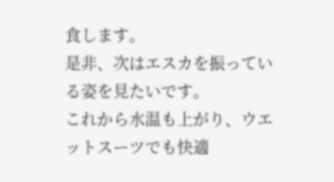食します。
是非、次はエスカを振っている姿を見たいです。
これから水温も上がり、ウエットスーツでも快適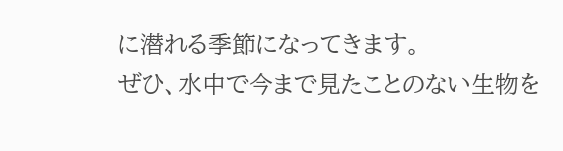に潜れる季節になってきます。
ぜひ、水中で今まで見たことのない生物を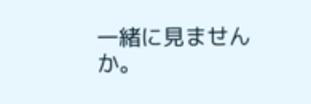一緒に見ませんか。